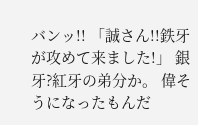バンッ!! 「誠さん!!鉄牙が攻めて来ました!」 銀牙?紅牙の弟分か。 偉そうになったもんだ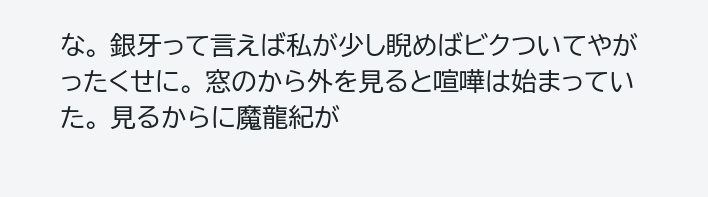な。 銀牙って言えば私が少し睨めばビクついてやがったくせに。 窓のから外を見ると喧嘩は始まっていた。 見るからに魔龍紀が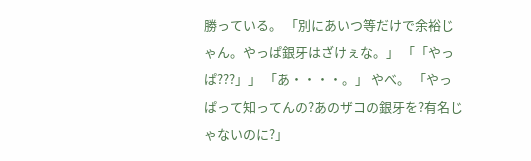勝っている。 「別にあいつ等だけで余裕じゃん。やっぱ銀牙はざけぇな。」 「「やっぱ???」」 「あ・・・・。」 やべ。 「やっぱって知ってんの?あのザコの銀牙を?有名じゃないのに?」